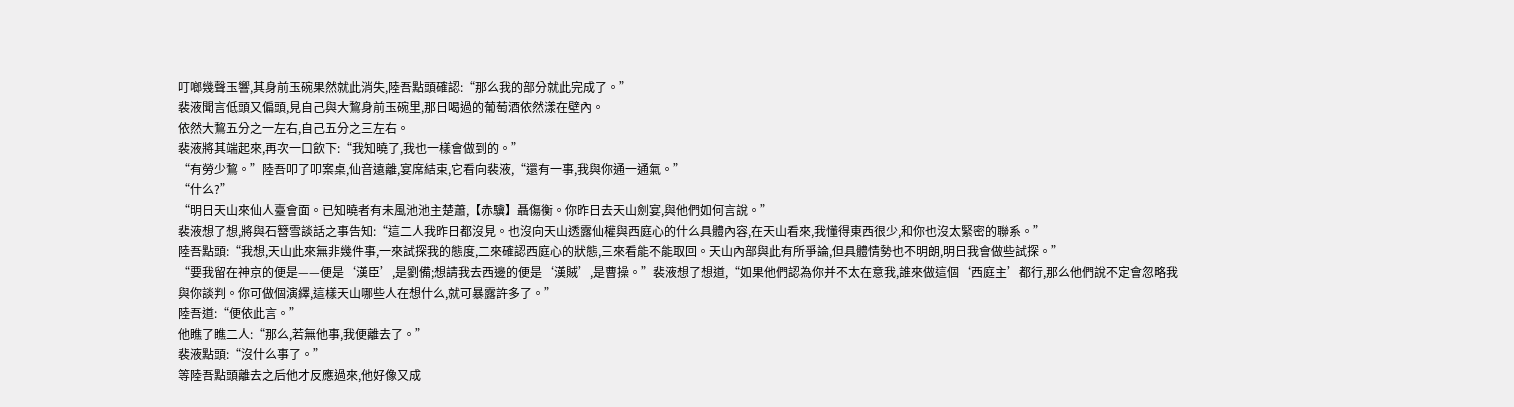叮啷幾聲玉響,其身前玉碗果然就此消失,陸吾點頭確認:“那么我的部分就此完成了。”
裴液聞言低頭又偏頭,見自己與大鵹身前玉碗里,那日喝過的葡萄酒依然漾在壁內。
依然大鵹五分之一左右,自己五分之三左右。
裴液將其端起來,再次一口飲下:“我知曉了,我也一樣會做到的。”
“有勞少鵹。”陸吾叩了叩案桌,仙音遠離,宴席結束,它看向裴液,“還有一事,我與你通一通氣。”
“什么?”
“明日天山來仙人臺會面。已知曉者有未風池池主楚蕭,【赤驥】聶傷衡。你昨日去天山劍宴,與他們如何言說。”
裴液想了想,將與石簪雪談話之事告知:“這二人我昨日都沒見。也沒向天山透露仙權與西庭心的什么具體內容,在天山看來,我懂得東西很少,和你也沒太緊密的聯系。”
陸吾點頭:“我想,天山此來無非幾件事,一來試探我的態度,二來確認西庭心的狀態,三來看能不能取回。天山內部與此有所爭論,但具體情勢也不明朗,明日我會做些試探。”
“要我留在神京的便是——便是‘漢臣’,是劉備;想請我去西邊的便是‘漢賊’,是曹操。”裴液想了想道,“如果他們認為你并不太在意我,誰來做這個‘西庭主’都行,那么他們說不定會忽略我與你談判。你可做個演繹,這樣天山哪些人在想什么,就可暴露許多了。”
陸吾道:“便依此言。”
他瞧了瞧二人:“那么,若無他事,我便離去了。”
裴液點頭:“沒什么事了。”
等陸吾點頭離去之后他才反應過來,他好像又成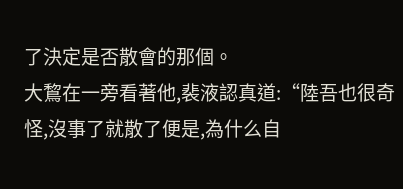了決定是否散會的那個。
大鵹在一旁看著他,裴液認真道:“陸吾也很奇怪,沒事了就散了便是,為什么自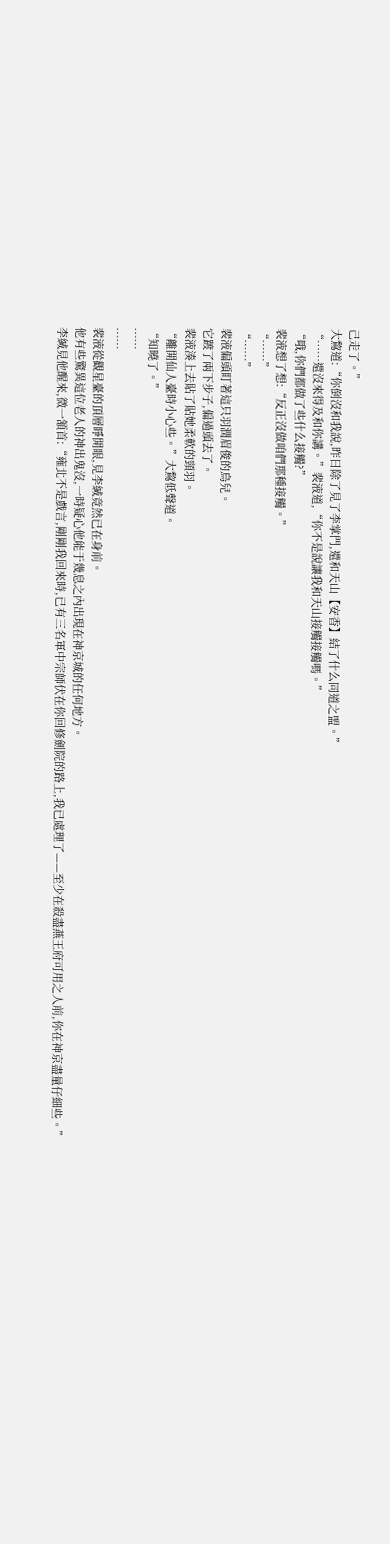己走了。”
大鵹道:“你倒沒和我說,昨日除了見了李掌門,還和天山【安香】結了什么同道之盟。”
“……還沒來得及和你講。”裴液道,“你不是說讓我和天山接觸接觸嗎。”
“哦,你們都做了些什么接觸?”
裴液想了想:“反正沒做咱們那種接觸。”
“……”
“……”
裴液偏頭盯著這只羽潤眉俊的鳥兒。
它踱了兩下步子,偏過頭去了。
裴液湊上去貼了貼她柔軟的頸羽。
“離開仙人臺時小心些。”大鵹低聲道。
“知曉了。”
……
……
裴液從觀星臺的頂層睜開眼,見李緘竟然已在身前。
他有些驚異這位老人的神出鬼沒,一時疑心他能于幾息之內出現在神京城的任何地方。
李緘見他醒來,微一頷首:“雍北不是戲言,剛剛我回來時,已有三名軍中宗師伏在你回修劍院的路上,我已處理了——至少在殺盡燕王府可用之人前,你在神京盡量仔細些。”